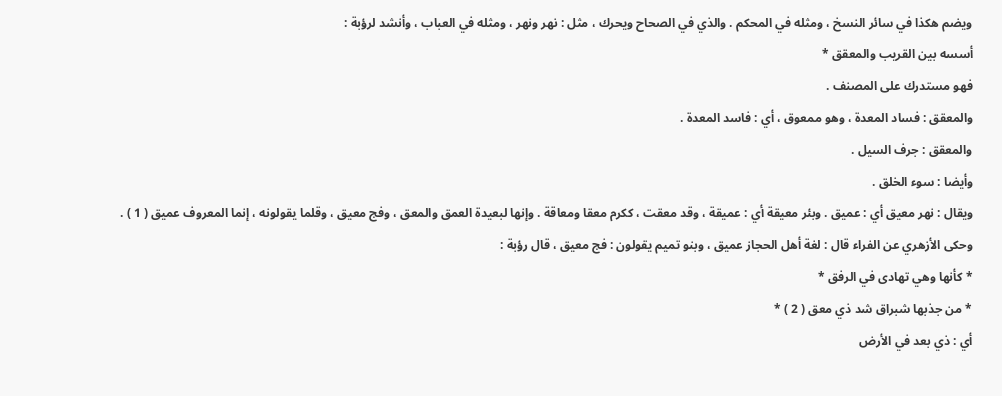ويضم هكذا في سائر النسخ ، ومثله في المحكم . والذي في الصحاح ويحرك ، مثل : نهر ونهر ، ومثله في العباب ، وأنشد لرؤبة :
أسسه بين القريب والمعقق *
فهو مستدرك على المصنف .
والمعقق : فساد المعدة ، وهو ممعوق ، أي : فاسد المعدة .
والمعقق : جرف السيل .
وأيضا : سوء الخلق .
ويقال : نهر معيق أي : عميق . وبئر معيقة أي : عميقة ، وقد معقت ، ككرم معقا ومعاقة . وإنها لبعيدة العمق والمعق ، وفج معيق ، وقلما يقولونه ، إنما المعروف عميق ( 1 ) . وحكى الأزهري عن الفراء قال : لغة أهل الحجاز عميق ، وبنو تميم يقولون : فج معيق ، قال رؤبة :
* كأنها وهي تهادى في الرفق *
* من جذبها شبراق شد ذي معق ( 2 ) *
أي : ذي بعد في الأرض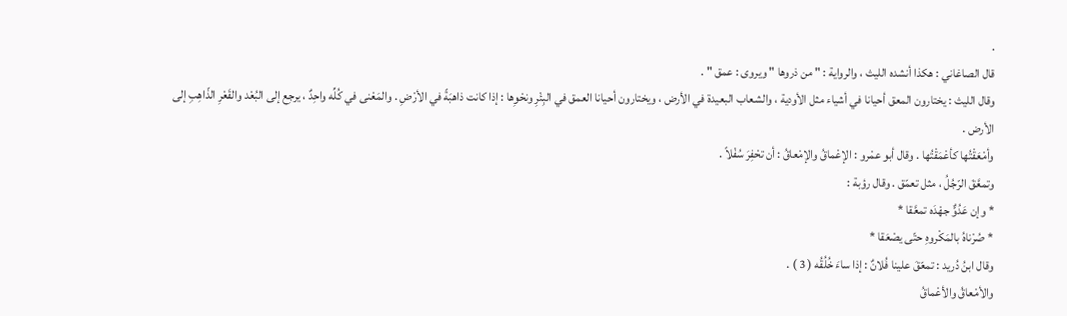.
قال الصاغاني : هكذا أنشده الليث ، والرواية : " من ذروها " ويروى : عمق " .
وقال الليث : يختارون المعق أحيانا في أشياء مثل الأودية ، والشعاب البعيدة في الأرض ، ويختارون أحيانا العمق في البِئْرِ ونحْوِها : إذا كانت ذاهبَةً في الأرْضِ . والمَعْنى في كُلِّه واحِدٌ ، يرجِع إلى البُعْد والقَعْرِ الذّاهِبِ إلى الأرض .
وأمْعَقْتُها كأعْمَقْتُها . وقال أبو عمْرو : الإعْماقُ والإمْعاقُ : أن تحْفِرَ سُفْلاً .
وتمعَّقَ الرّجُلُ ، مثل تعمّق . وقال رؤبة :
* وإن عَدُوٌّ جهْدَه تمعَّقا *
* صُرْناهُ بالمَكْروهِ حتّى يصْعَقا *
وقال ابنُ دُريد : تمعّقَ علينا فُلانٌ : إذا ساءَ خُلُقُه ( 3 ) .
والأمْعاقُ والأعْماقُ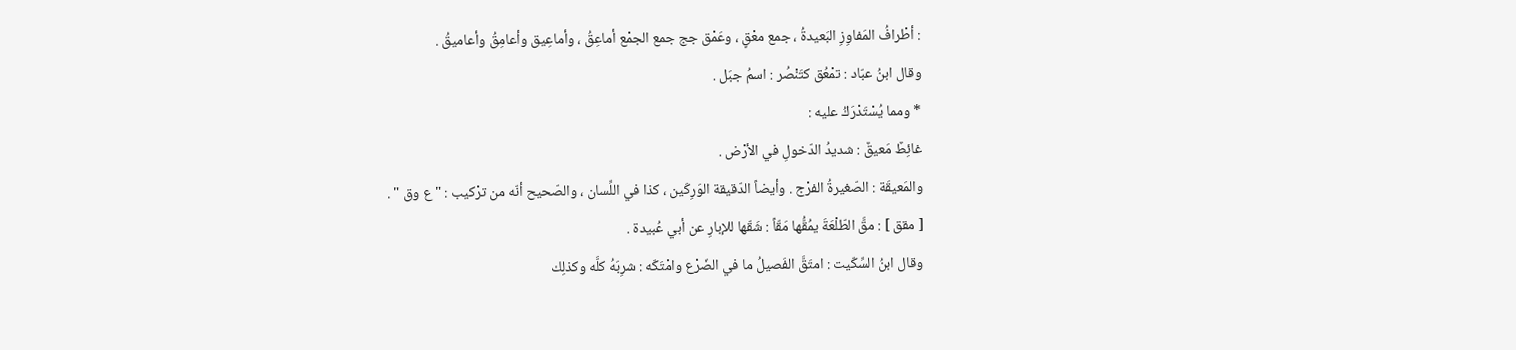: أطْرافُ المَفاوِزِ البَعيدةُ ، جمع معْقٍ ، وعَمْق جج جمع الجمْع أماعِقُ ، وأماعِيق وأعامِقُ وأعاميقُ .
وقال ابنُ عبّاد : تمْعُق كتَنْصُر : اسمُ جبَل .
* ومما يُسْتَدْرَكُ عليه :
غائِطٌ مَعيقٌ : شديدُ الدّخولِ في الأرْض .
والمَعيقَة : الصّغيرةُ الفرْج . وأيضاً الدّقيقة الوَرِكَين ، كذا في اللِّسان ، والصّحيح أنّه من ترْكيب : " ع وق " .
[ مقق ] : مقَّ الطّلْعَةَ يمُقُّها مَقّاً : شَقّها للإبارِ عن أبي عُبيدة .
وقال ابنُ السِّكّيت : امتَقَّ الفَصيلُ ما في الضّرْع وامْتَكّه : شرِبَهُ كلَّه وكذلِك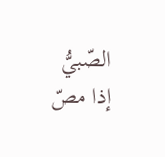الصّبيُّ إذا مصّ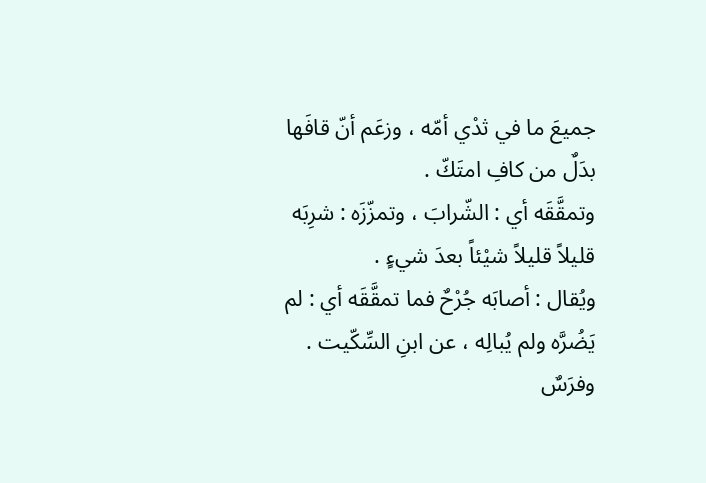جميعَ ما في ثدْي أمّه ، وزعَم أنّ قافَها بدَلٌ من كافِ امتَكّ .
وتمقَّقَه أي : الشّرابَ ، وتمزّزَه : شرِبَه قليلاً قليلاً شيْئاً بعدَ شيءٍ .
ويُقال : أصابَه جُرْحٌ فما تمقَّقَه أي : لم يَضُرَّه ولم يُبالِه ، عن ابنِ السِّكّيت .
وفرَسٌ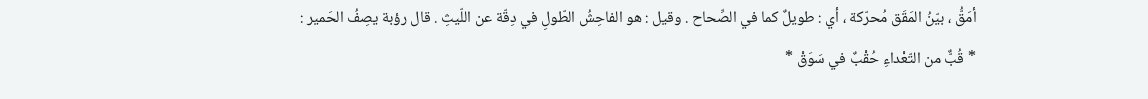أمَقُّ ، بيّنُ المَقَق مُحرّكة ، أي : طويلٌ كما في الصِّحاح . وقيل : هو الفاحِشُ الطّولِ في دِقّة عن اللّيثِ . قال رؤبة يصِفُ الحَمير :
* قُبٌّ من التّعْداءِ حُقْبٌ في سَوَقْ *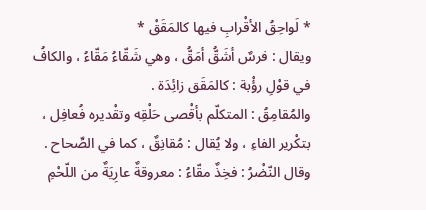* لَواحِقُ الأقْرابِ فيها كالمَقَقْ *
ويقال : فرسٌ أشَقُّ أمَقُّ ، وهي شَقّاءُ مَقّاءُ ، والكافُ في قوْلِ رؤْبة : كالمَقَق زائِدَة .
والمُقامِقُ : المتكلّم بأقْصى حَلْقِه وتقْديره فُعافِل ، بتكْرير الفاءِ ، ولا يُقال : مُقانِقٌ ، كما في الصِّحاح .
وقال النّضْرُ : فخِذٌ مقّاءُ : معروقةٌ عارِيَةٌ من اللّحْمِ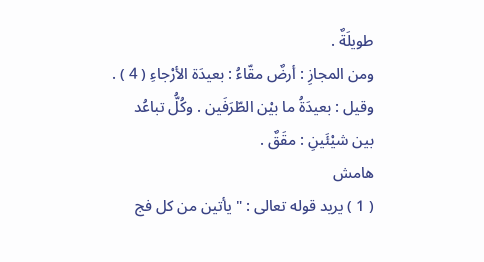طويلَةٌ .
ومن المجازِ : أرضٌ مقّاءُ : بعيدَة الأرْجاءِ ( 4 ) . وقيل : بعيدَةُ ما بيْن الطّرَفَين . وكُلُّ تباعُد بين شيْئَينِ : مقَقٌ .
هامش
( 1 ) يريد قوله تعالى : " يأتين من كل فج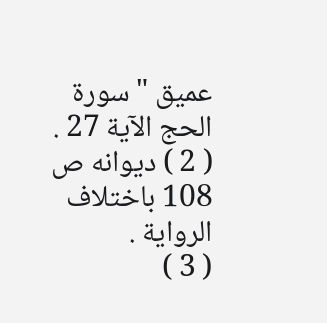عميق " سورة الحج الآية 27 .
( 2 ) ديوانه ص 108 باختلاف الرواية .
( 3 )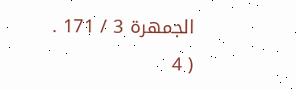الجمهرة 3 / 171 .
( 4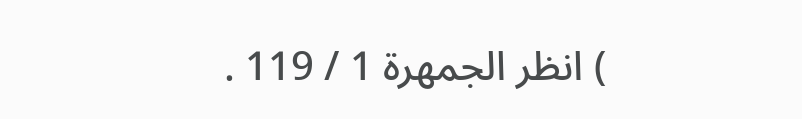) انظر الجمهرة 1 / 119 .